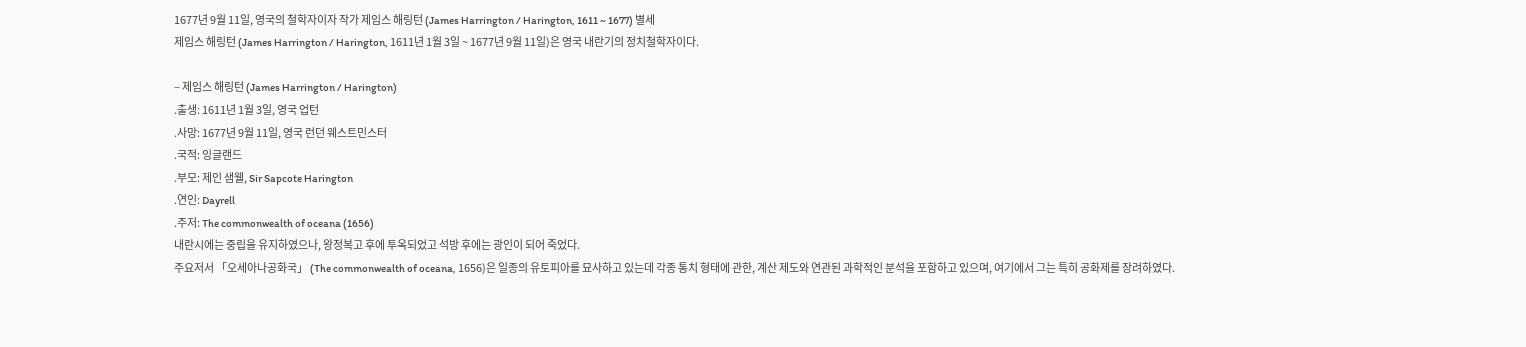1677년 9월 11일, 영국의 철학자이자 작가 제임스 해링턴 (James Harrington / Harington, 1611 ~ 1677) 별세
제임스 해링턴 (James Harrington / Harington, 1611년 1월 3일 ~ 1677년 9월 11일)은 영국 내란기의 정치철학자이다.

– 제임스 해링턴 (James Harrington / Harington)
.출생: 1611년 1월 3일, 영국 업턴
.사망: 1677년 9월 11일, 영국 런던 웨스트민스터
.국적: 잉글랜드
.부모: 제인 샘웰, Sir Sapcote Harington
.연인: Dayrell
.주저: The commonwealth of oceana (1656)
내란시에는 중립을 유지하였으나, 왕정복고 후에 투옥되었고 석방 후에는 광인이 되어 죽었다.
주요저서 「오세아나공화국」 (The commonwealth of oceana, 1656)은 일종의 유토피아를 묘사하고 있는데 각종 통치 형태에 관한, 계산 제도와 연관된 과학적인 분석을 포함하고 있으며, 여기에서 그는 특히 공화제를 장려하였다.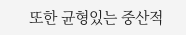또한 균형있는 중산적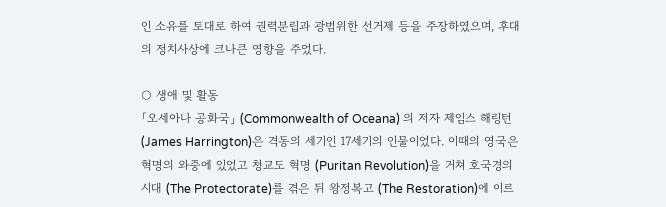인 소유를 토대로 하여 권력분립과 광범위한 선거제 등을 주장하였으며, 후대의 정치사상에 크나큰 영향을 주었다.

○ 생애 및 활동
「오세아나 공화국」 (Commonwealth of Oceana) 의 저자 제임스 해링턴 (James Harrington)은 격동의 세기인 17세기의 인물이었다. 이때의 영국은 혁명의 와중에 있었고 청교도 혁명 (Puritan Revolution)을 거쳐 호국경의 시대 (The Protectorate)를 겪은 뒤 왕정복고 (The Restoration)에 이르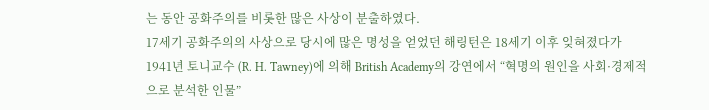는 동안 공화주의를 비롯한 많은 사상이 분출하였다.
17세기 공화주의의 사상으로 당시에 많은 명성을 얻었던 해링턴은 18세기 이후 잊혀졌다가 1941년 토니교수 (R. H. Tawney)에 의해 British Academy의 강연에서 “혁명의 원인을 사회·경제적으로 분석한 인물”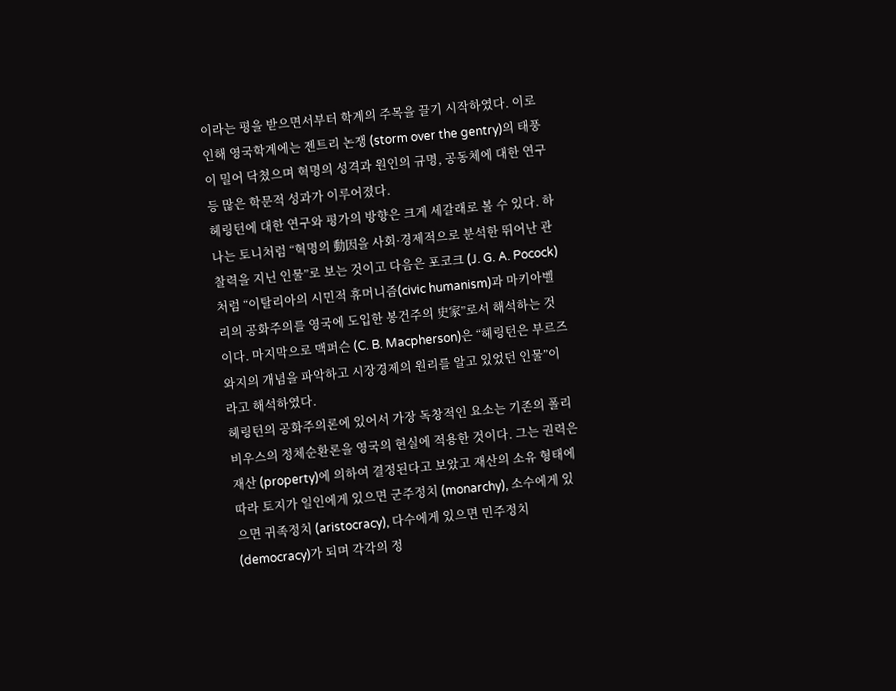이라는 평을 받으면서부터 학계의 주목을 끌기 시작하였다. 이로 인해 영국학계에는 젠트리 논쟁 (storm over the gentry)의 태풍이 밀어 닥쳤으며 혁명의 성격과 원인의 규명, 공동체에 대한 연구등 많은 학문적 성과가 이루어졌다.
헤링턴에 대한 연구와 평가의 방향은 크게 세갈래로 볼 수 있다. 하나는 토니처럼 “혁명의 動因을 사회·경제적으로 분석한 뛰어난 관찰력을 지닌 인물”로 보는 것이고 다음은 포코크 (J. G. A. Pocock)처럼 “이탈리아의 시민적 휴머니즘(civic humanism)과 마키아벨리의 공화주의를 영국에 도입한 봉건주의 史家”로서 해석하는 것이다. 마지막으로 맥퍼슨 (C. B. Macpherson)은 “헤링턴은 부르즈와지의 개념을 파악하고 시장경제의 원리를 알고 있었던 인물”이라고 해석하였다.
헤링턴의 공화주의론에 있어서 가장 독창적인 요소는 기존의 폴리비우스의 정체순환론을 영국의 현실에 적용한 것이다. 그는 권력은 재산 (property)에 의하여 결정된다고 보았고 재산의 소유 형태에 따라 토지가 일인에게 있으면 군주정치 (monarchy), 소수에게 있으면 귀족정치 (aristocracy), 다수에게 있으면 민주정치 (democracy)가 되며 각각의 정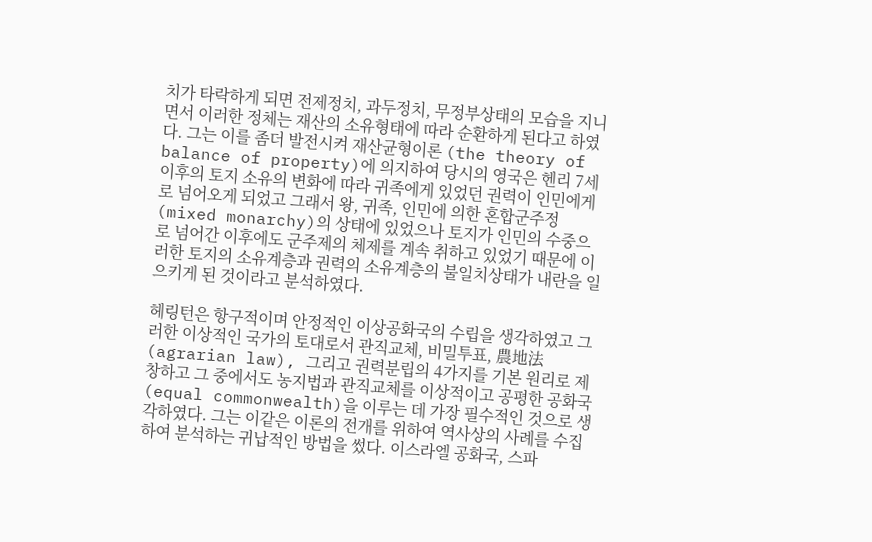치가 타락하게 되면 전제정치, 과두정치, 무정부상태의 모습을 지니면서 이러한 정체는 재산의 소유형태에 따라 순환하게 된다고 하였다. 그는 이를 좀더 발전시켜 재산균형이론 (the theory of balance of property)에 의지하여 당시의 영국은 헨리 7세 이후의 토지 소유의 변화에 따라 귀족에게 있었던 권력이 인민에게로 넘어오게 되었고 그래서 왕, 귀족, 인민에 의한 혼합군주정 (mixed monarchy)의 상태에 있었으나 토지가 인민의 수중으로 넘어간 이후에도 군주제의 체제를 계속 취하고 있었기 때문에 이러한 토지의 소유계층과 권력의 소유계층의 불일치상태가 내란을 일으키게 된 것이라고 분석하였다.

헤링턴은 항구적이며 안정적인 이상공화국의 수립을 생각하였고 그러한 이상적인 국가의 토대로서 관직교체, 비밀투표, 農地法 (agrarian law), 그리고 권력분립의 4가지를 기본 원리로 제창하고 그 중에서도 농지법과 관직교체를 이상적이고 공평한 공화국 (equal commonwealth)을 이루는 데 가장 필수적인 것으로 생각하였다. 그는 이같은 이론의 전개를 위하여 역사상의 사례를 수집하여 분석하는 귀납적인 방법을 썼다. 이스라엘 공화국, 스파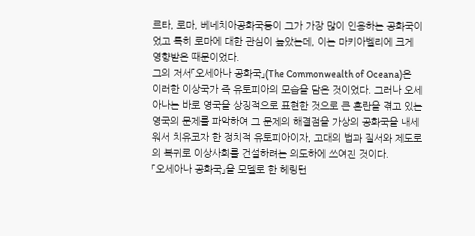르타, 로마, 베네치아공화국등이 그가 가장 많이 인용하는 공화국이었고 특히 로마에 대한 관심이 높았는데, 이는 마키아벨리에 크게 영향받은 때문이었다.
그의 저서「오세아나 공화국」(The Commonwealth of Oceana)은 이러한 이상국가 즉 유토피아의 모습을 담은 것이었다. 그러나 오세아나는 바로 영국을 상징적으로 표현한 것으로 큰 혼란을 겪고 있는 영국의 문제를 파악하여 그 문제의 해결점을 가상의 공화국을 내세워서 치유코자 한 정치적 유토피아이자, 고대의 법과 질서와 제도로의 복귀로 이상사회를 건설하려는 의도하에 쓰여진 것이다.
「오세아나 공화국」을 모델로 한 헤링턴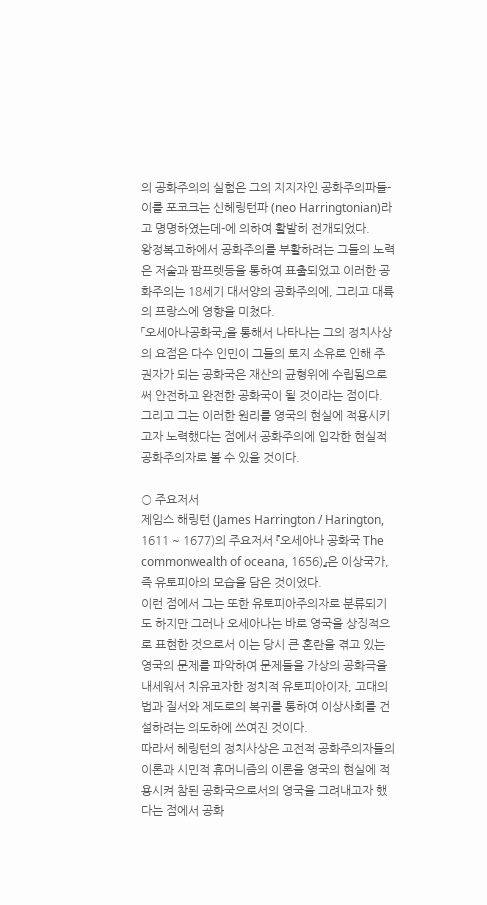의 공화주의의 실험은 그의 지지자인 공화주의파들-이를 포코크는 신헤링턴파 (neo Harringtonian)라고 명명하였는데-에 의하여 활발히 전개되었다.
왕정복고하에서 공화주의를 부활하려는 그들의 노력은 저술과 팜프렛등을 통하여 표출되었고 이러한 공화주의는 18세기 대서양의 공화주의에, 그리고 대륙의 프랑스에 영향을 미쳤다.
「오세아나공화국」을 통해서 나타나는 그의 정치사상의 요점은 다수 인민이 그들의 토지 소유로 인해 주권자가 되는 공화국은 재산의 균형위에 수립됨으로써 안전하고 완전한 공화국이 될 것이라는 점이다.
그리고 그는 이러한 원리를 영국의 현실에 적용시키고자 노력했다는 점에서 공화주의에 입각한 현실적 공화주의자로 볼 수 있을 것이다.

○ 주요저서
제임스 해링턴 (James Harrington / Harington, 1611 ~ 1677)의 주요저서 『오세아나 공화국 The commonwealth of oceana, 1656)』은 이상국가, 즉 유토피아의 모습을 담은 것이었다.
이런 점에서 그는 또한 유토피아주의자로 분류되기도 하지만 그러나 오세아나는 바로 영국을 상징적으로 표현한 것으로서 이는 당시 큰 혼란을 겪고 있는 영국의 문제를 파악하여 문제들을 가상의 공화극을 내세워서 치유코자한 정치적 유토피아이자, 고대의 법과 질서와 제도로의 복귀를 통하여 이상사회를 건설하려는 의도하에 쓰여진 것이다.
따라서 헤링턴의 정치사상은 고전적 공화주의자들의 이론과 시민적 휴머니즘의 이론을 영국의 현실에 적용시켜 참된 공화국으로서의 영국을 그려내고자 했다는 점에서 공화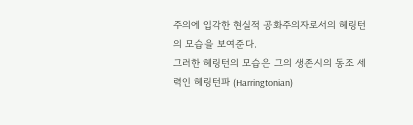주의에 입각한 현실적 공화주의자로서의 헤링턴의 모습을 보여준다.
그러한 헤링턴의 모습은 그의 생존시의 동조 세력인 헤링턴파 (Harringtonian)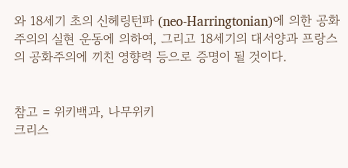와 18세기 초의 신헤링턴파 (neo-Harringtonian)에 의한 공화주의의 실현 운동에 의하여, 그리고 18세기의 대서양과 프랑스의 공화주의에 끼친 영향력 등으로 증명이 될 것이다.


참고 = 위키백과, 나무위키
크리스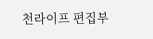천라이프 편집부